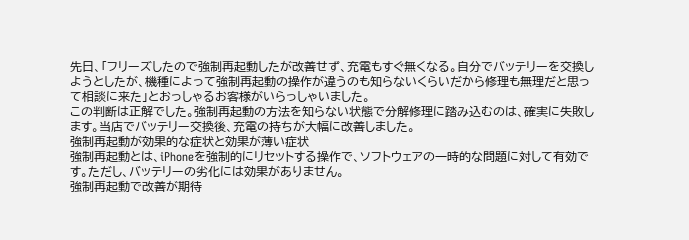先日、「フリーズしたので強制再起動したが改善せず、充電もすぐ無くなる。自分でバッテリーを交換しようとしたが、機種によって強制再起動の操作が違うのも知らないくらいだから修理も無理だと思って相談に来た」とおっしゃるお客様がいらっしゃいました。
この判断は正解でした。強制再起動の方法を知らない状態で分解修理に踏み込むのは、確実に失敗します。当店でバッテリー交換後、充電の持ちが大幅に改善しました。
強制再起動が効果的な症状と効果が薄い症状
強制再起動とは、iPhoneを強制的にリセットする操作で、ソフトウェアの一時的な問題に対して有効です。ただし、バッテリーの劣化には効果がありません。
強制再起動で改善が期待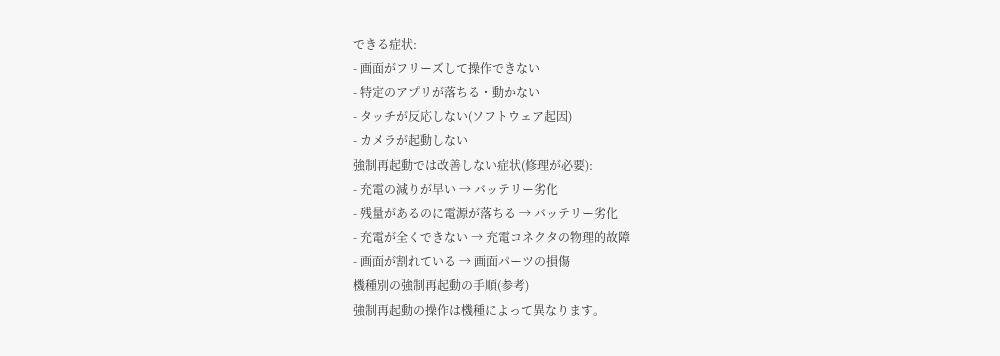できる症状:
- 画面がフリーズして操作できない
- 特定のアプリが落ちる・動かない
- タッチが反応しない(ソフトウェア起因)
- カメラが起動しない
強制再起動では改善しない症状(修理が必要):
- 充電の減りが早い → バッテリー劣化
- 残量があるのに電源が落ちる → バッテリー劣化
- 充電が全くできない → 充電コネクタの物理的故障
- 画面が割れている → 画面パーツの損傷
機種別の強制再起動の手順(参考)
強制再起動の操作は機種によって異なります。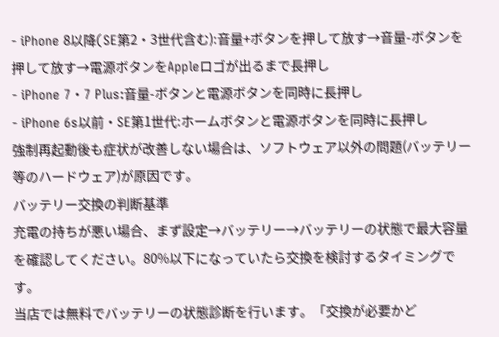- iPhone 8以降(SE第2・3世代含む):音量+ボタンを押して放す→音量-ボタンを押して放す→電源ボタンをAppleロゴが出るまで長押し
- iPhone 7・7 Plus:音量-ボタンと電源ボタンを同時に長押し
- iPhone 6s以前・SE第1世代:ホームボタンと電源ボタンを同時に長押し
強制再起動後も症状が改善しない場合は、ソフトウェア以外の問題(バッテリー等のハードウェア)が原因です。
バッテリー交換の判断基準
充電の持ちが悪い場合、まず設定→バッテリー→バッテリーの状態で最大容量を確認してください。80%以下になっていたら交換を検討するタイミングです。
当店では無料でバッテリーの状態診断を行います。「交換が必要かど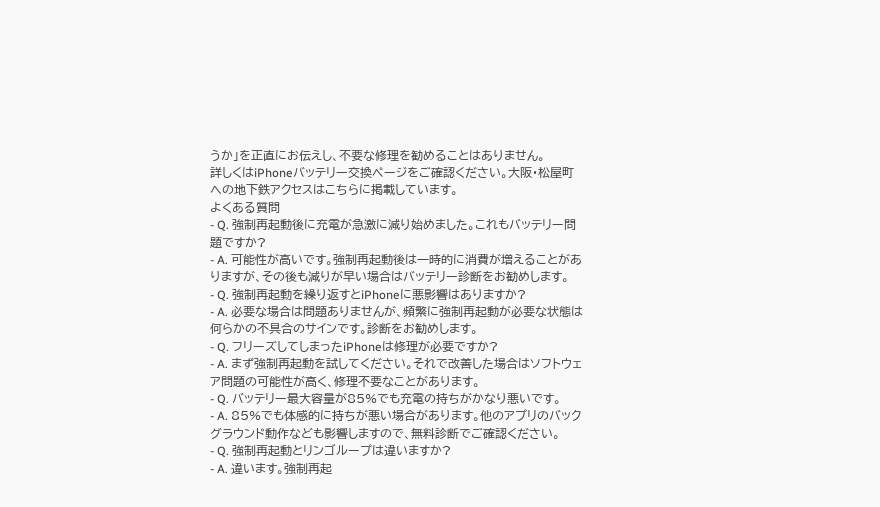うか」を正直にお伝えし、不要な修理を勧めることはありません。
詳しくはiPhoneバッテリー交換ページをご確認ください。大阪・松屋町への地下鉄アクセスはこちらに掲載しています。
よくある質問
- Q. 強制再起動後に充電が急激に減り始めました。これもバッテリー問題ですか?
- A. 可能性が高いです。強制再起動後は一時的に消費が増えることがありますが、その後も減りが早い場合はバッテリー診断をお勧めします。
- Q. 強制再起動を繰り返すとiPhoneに悪影響はありますか?
- A. 必要な場合は問題ありませんが、頻繁に強制再起動が必要な状態は何らかの不具合のサインです。診断をお勧めします。
- Q. フリーズしてしまったiPhoneは修理が必要ですか?
- A. まず強制再起動を試してください。それで改善した場合はソフトウェア問題の可能性が高く、修理不要なことがあります。
- Q. バッテリー最大容量が85%でも充電の持ちがかなり悪いです。
- A. 85%でも体感的に持ちが悪い場合があります。他のアプリのバックグラウンド動作なども影響しますので、無料診断でご確認ください。
- Q. 強制再起動とリンゴループは違いますか?
- A. 違います。強制再起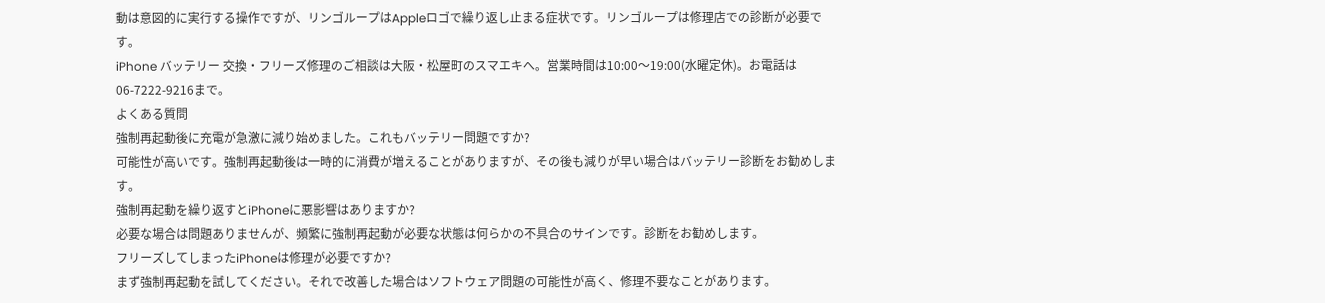動は意図的に実行する操作ですが、リンゴループはAppleロゴで繰り返し止まる症状です。リンゴループは修理店での診断が必要です。
iPhone バッテリー 交換・フリーズ修理のご相談は大阪・松屋町のスマエキへ。営業時間は10:00〜19:00(水曜定休)。お電話は06-7222-9216まで。
よくある質問
強制再起動後に充電が急激に減り始めました。これもバッテリー問題ですか?
可能性が高いです。強制再起動後は一時的に消費が増えることがありますが、その後も減りが早い場合はバッテリー診断をお勧めします。
強制再起動を繰り返すとiPhoneに悪影響はありますか?
必要な場合は問題ありませんが、頻繁に強制再起動が必要な状態は何らかの不具合のサインです。診断をお勧めします。
フリーズしてしまったiPhoneは修理が必要ですか?
まず強制再起動を試してください。それで改善した場合はソフトウェア問題の可能性が高く、修理不要なことがあります。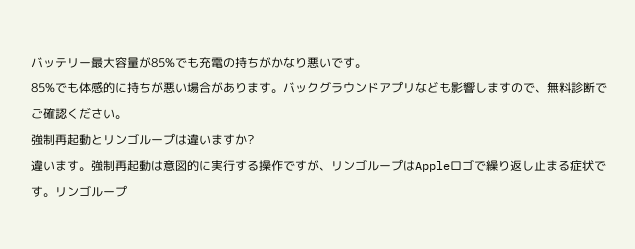バッテリー最大容量が85%でも充電の持ちがかなり悪いです。
85%でも体感的に持ちが悪い場合があります。バックグラウンドアプリなども影響しますので、無料診断でご確認ください。
強制再起動とリンゴループは違いますか?
違います。強制再起動は意図的に実行する操作ですが、リンゴループはAppleロゴで繰り返し止まる症状です。リンゴループ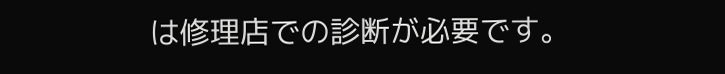は修理店での診断が必要です。